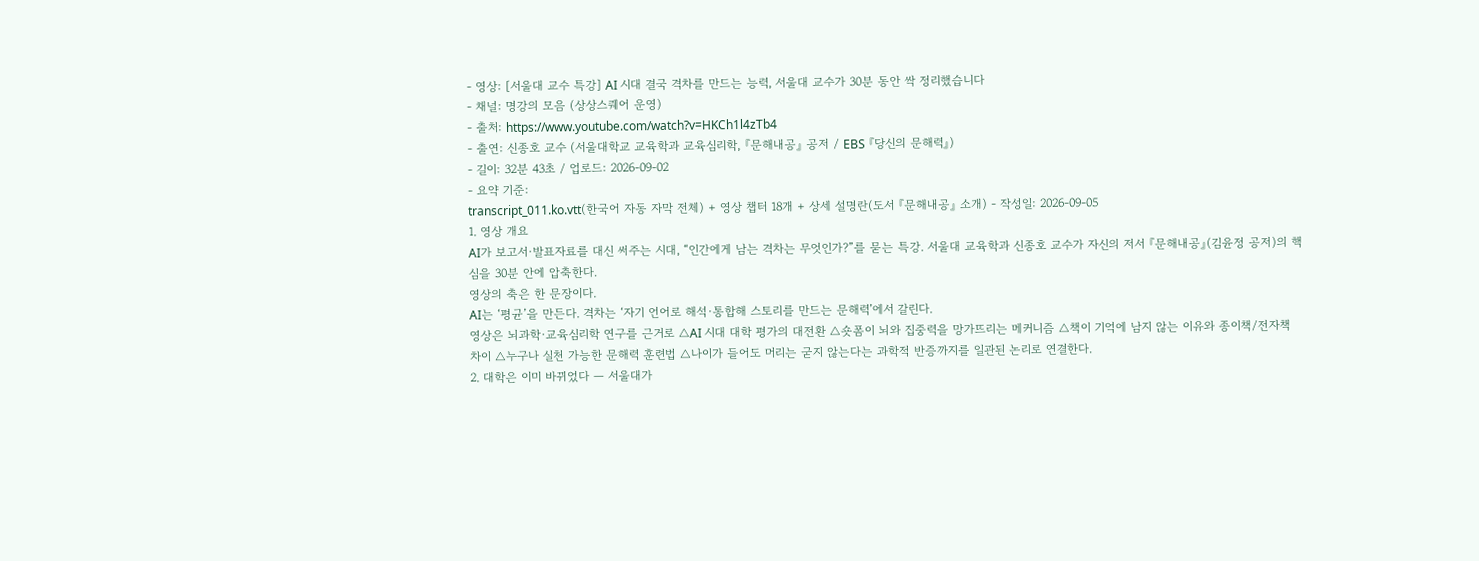- 영상: [서울대 교수 특강] AI 시대 결국 격차를 만드는 능력, 서울대 교수가 30분 동안 싹 정리했습니다
- 채널: 명강의 모음 (상상스퀘어 운영)
- 출처: https://www.youtube.com/watch?v=HKCh1l4zTb4
- 출연: 신종호 교수 (서울대학교 교육학과 교육심리학, 『문해내공』 공저 / EBS 『당신의 문해력』)
- 길이: 32분 43초 / 업로드: 2026-09-02
- 요약 기준:
transcript_011.ko.vtt(한국어 자동 자막 전체) + 영상 챕터 18개 + 상세 설명란(도서 『문해내공』 소개) - 작성일: 2026-09-05
1. 영상 개요
AI가 보고서·발표자료를 대신 써주는 시대, “인간에게 남는 격차는 무엇인가?”를 묻는 특강. 서울대 교육학과 신종호 교수가 자신의 저서 『문해내공』(김윤정 공저)의 핵심을 30분 안에 압축한다.
영상의 축은 한 문장이다.
AI는 ‘평균’을 만든다. 격차는 ‘자기 언어로 해석·통합해 스토리를 만드는 문해력’에서 갈린다.
영상은 뇌과학·교육심리학 연구를 근거로 △AI 시대 대학 평가의 대전환 △숏폼이 뇌와 집중력을 망가뜨리는 메커니즘 △책이 기억에 남지 않는 이유와 종이책/전자책 차이 △누구나 실천 가능한 문해력 훈련법 △나이가 들어도 머리는 굳지 않는다는 과학적 반증까지를 일관된 논리로 연결한다.
2. 대학은 이미 바뀌었다 — 서울대가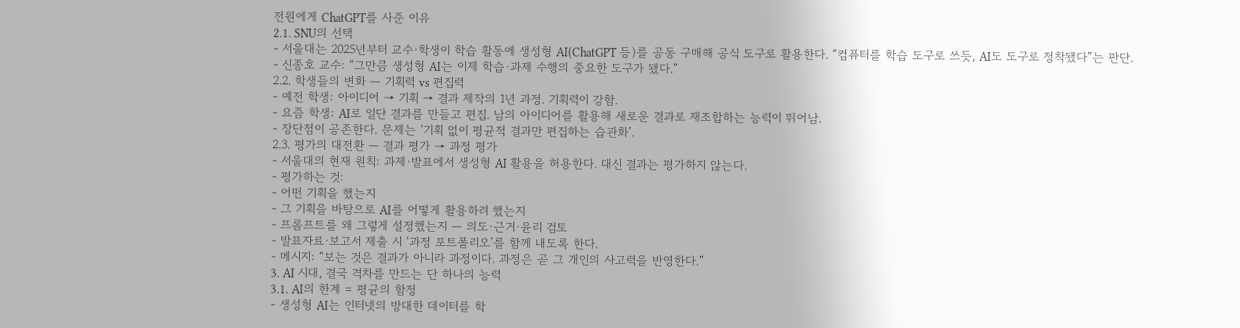전원에게 ChatGPT를 사준 이유
2.1. SNU의 선택
- 서울대는 2025년부터 교수·학생이 학습 활동에 생성형 AI(ChatGPT 등)를 공동 구매해 공식 도구로 활용한다. “컴퓨터를 학습 도구로 쓰듯, AI도 도구로 정착됐다”는 판단.
- 신종호 교수: “그만큼 생성형 AI는 이제 학습·과제 수행의 중요한 도구가 됐다.”
2.2. 학생들의 변화 — 기획력 vs 편집력
- 예전 학생: 아이디어 → 기획 → 결과 제작의 1년 과정. 기획력이 강함.
- 요즘 학생: AI로 일단 결과를 만들고 편집. 남의 아이디어를 활용해 새로운 결과로 재조합하는 능력이 뛰어남.
- 장단점이 공존한다. 문제는 ‘기획 없이 평균적 결과만 편집하는 습관화’.
2.3. 평가의 대전환 — 결과 평가 → 과정 평가
- 서울대의 현재 원칙: 과제·발표에서 생성형 AI 활용을 허용한다. 대신 결과는 평가하지 않는다.
- 평가하는 것:
- 어떤 기획을 했는지
- 그 기획을 바탕으로 AI를 어떻게 활용하려 했는지
- 프롬프트를 왜 그렇게 설정했는지 — 의도·근거·윤리 검토
- 발표자료·보고서 제출 시 ‘과정 포트폴리오’를 함께 내도록 한다.
- 메시지: “보는 것은 결과가 아니라 과정이다. 과정은 곧 그 개인의 사고력을 반영한다.”
3. AI 시대, 결국 격차를 만드는 단 하나의 능력
3.1. AI의 한계 = 평균의 함정
- 생성형 AI는 인터넷의 방대한 데이터를 학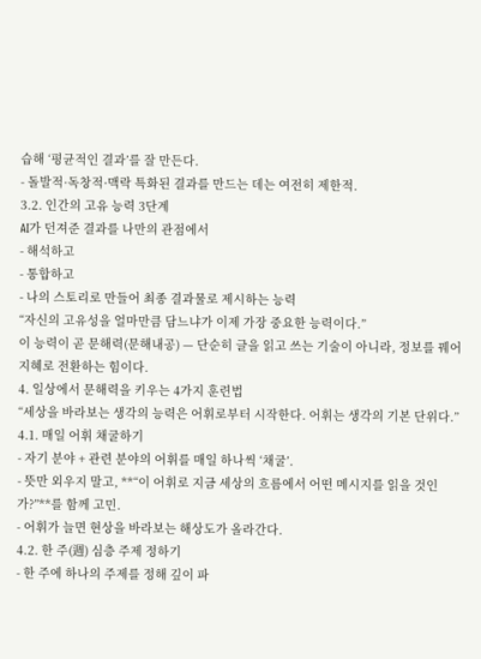습해 ‘평균적인 결과’를 잘 만든다.
- 돌발적·독창적·맥락 특화된 결과를 만드는 데는 여전히 제한적.
3.2. 인간의 고유 능력 3단계
AI가 던져준 결과를 나만의 관점에서
- 해석하고
- 통합하고
- 나의 스토리로 만들어 최종 결과물로 제시하는 능력
“자신의 고유성을 얼마만큼 담느냐가 이제 가장 중요한 능력이다.”
이 능력이 곧 문해력(문해내공) — 단순히 글을 읽고 쓰는 기술이 아니라, 정보를 꿰어 지혜로 전환하는 힘이다.
4. 일상에서 문해력을 키우는 4가지 훈련법
“세상을 바라보는 생각의 능력은 어휘로부터 시작한다. 어휘는 생각의 기본 단위다.”
4.1. 매일 어휘 채굴하기
- 자기 분야 + 관련 분야의 어휘를 매일 하나씩 ‘채굴’.
- 뜻만 외우지 말고, **“이 어휘로 지금 세상의 흐름에서 어떤 메시지를 읽을 것인가?”**를 함께 고민.
- 어휘가 늘면 현상을 바라보는 해상도가 올라간다.
4.2. 한 주(週) 심층 주제 정하기
- 한 주에 하나의 주제를 정해 깊이 파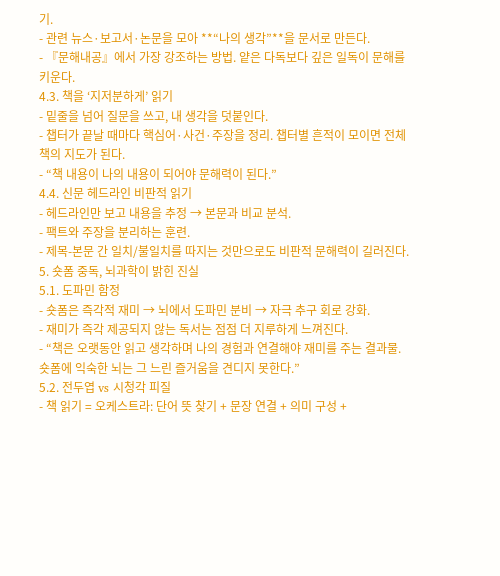기.
- 관련 뉴스·보고서·논문을 모아 **“나의 생각”**을 문서로 만든다.
- 『문해내공』에서 가장 강조하는 방법. 얕은 다독보다 깊은 일독이 문해를 키운다.
4.3. 책을 ‘지저분하게’ 읽기
- 밑줄을 넘어 질문을 쓰고, 내 생각을 덧붙인다.
- 챕터가 끝날 때마다 핵심어·사건·주장을 정리. 챕터별 흔적이 모이면 전체 책의 지도가 된다.
- “책 내용이 나의 내용이 되어야 문해력이 된다.”
4.4. 신문 헤드라인 비판적 읽기
- 헤드라인만 보고 내용을 추정 → 본문과 비교 분석.
- 팩트와 주장을 분리하는 훈련.
- 제목-본문 간 일치/불일치를 따지는 것만으로도 비판적 문해력이 길러진다.
5. 숏폼 중독, 뇌과학이 밝힌 진실
5.1. 도파민 함정
- 숏폼은 즉각적 재미 → 뇌에서 도파민 분비 → 자극 추구 회로 강화.
- 재미가 즉각 제공되지 않는 독서는 점점 더 지루하게 느껴진다.
- “책은 오랫동안 읽고 생각하며 나의 경험과 연결해야 재미를 주는 결과물. 숏폼에 익숙한 뇌는 그 느린 즐거움을 견디지 못한다.”
5.2. 전두엽 vs 시청각 피질
- 책 읽기 = 오케스트라: 단어 뜻 찾기 + 문장 연결 + 의미 구성 +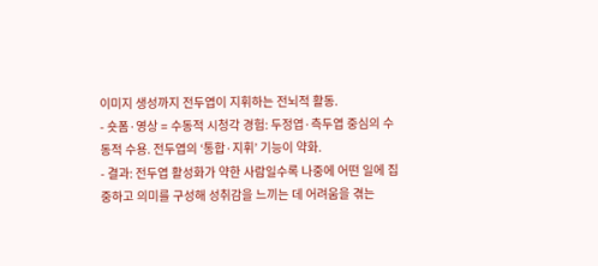이미지 생성까지 전두엽이 지휘하는 전뇌적 활동.
- 숏폼·영상 = 수동적 시청각 경험: 두정엽·측두엽 중심의 수동적 수용. 전두엽의 ‘통합·지휘’ 기능이 약화.
- 결과: 전두엽 활성화가 약한 사람일수록 나중에 어떤 일에 집중하고 의미를 구성해 성취감을 느끼는 데 어려움을 겪는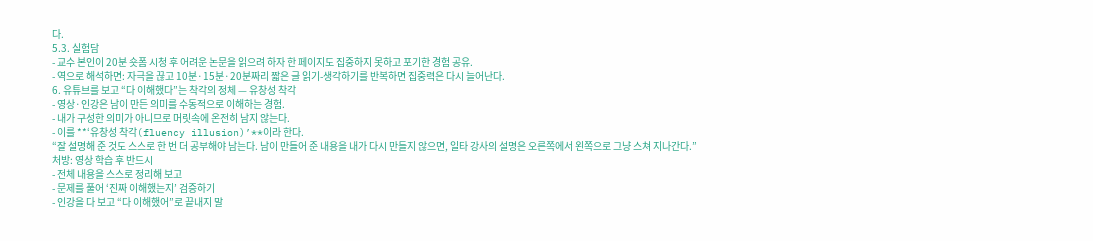다.
5.3. 실험담
- 교수 본인이 20분 숏폼 시청 후 어려운 논문을 읽으려 하자 한 페이지도 집중하지 못하고 포기한 경험 공유.
- 역으로 해석하면: 자극을 끊고 10분·15분·20분짜리 짧은 글 읽기-생각하기를 반복하면 집중력은 다시 늘어난다.
6. 유튜브를 보고 “다 이해했다”는 착각의 정체 — 유창성 착각
- 영상·인강은 남이 만든 의미를 수동적으로 이해하는 경험.
- 내가 구성한 의미가 아니므로 머릿속에 온전히 남지 않는다.
- 이를 **‘유창성 착각(fluency illusion)’**이라 한다.
“잘 설명해 준 것도 스스로 한 번 더 공부해야 남는다. 남이 만들어 준 내용을 내가 다시 만들지 않으면, 일타 강사의 설명은 오른쪽에서 왼쪽으로 그냥 스쳐 지나간다.”
처방: 영상 학습 후 반드시
- 전체 내용을 스스로 정리해 보고
- 문제를 풀어 ‘진짜 이해했는지’ 검증하기
- 인강을 다 보고 “다 이해했어”로 끝내지 말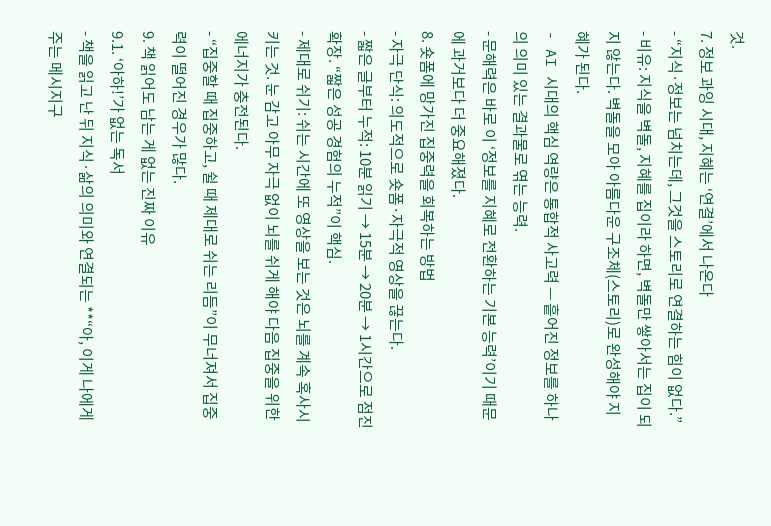것.
7. 정보 과잉 시대, 지혜는 ‘연결’에서 나온다
- “지식·정보는 넘치는데, 그것을 스토리로 연결하는 힘이 없다.”
- 비유: 지식을 벽돌, 지혜를 집이라 하면, 벽돌만 쌓아서는 집이 되지 않는다. 벽돌을 모아 아름다운 구조체(스토리)로 완성해야 지혜가 된다.
- AI 시대의 핵심 역량은 통합적 사고력 — 흩어진 정보를 하나의 의미 있는 결과물로 엮는 능력.
- 문해력은 바로 이 ‘정보를 지혜로 전환하는 기본 능력’이기 때문에 과거보다 더 중요해졌다.
8. 숏폼에 망가진 집중력을 회복하는 방법
- 자극 단식: 의도적으로 숏폼·자극적 영상을 끊는다.
- 짧은 글부터 누적: 10분 읽기 → 15분 → 20분 → 1시간으로 점진 확장. “짧은 성공 경험의 누적”이 핵심.
- 제대로 쉬기: 쉬는 시간에 또 영상을 보는 것은 뇌를 계속 혹사시키는 것. 눈 감고 아무 자극 없이 뇌를 쉬게 해야 다음 집중을 위한 에너지가 충전된다.
- “집중할 때 집중하고, 쉴 때 제대로 쉬는 리듬”이 무너져서 집중력이 떨어진 경우가 많다.
9. 책 읽어도 남는 게 없는 진짜 이유
9.1. ‘아하!’가 없는 독서
- 책을 읽고 난 뒤 지식·삶의 의미와 연결되는 **“아, 이게 나에게 주는 메시지구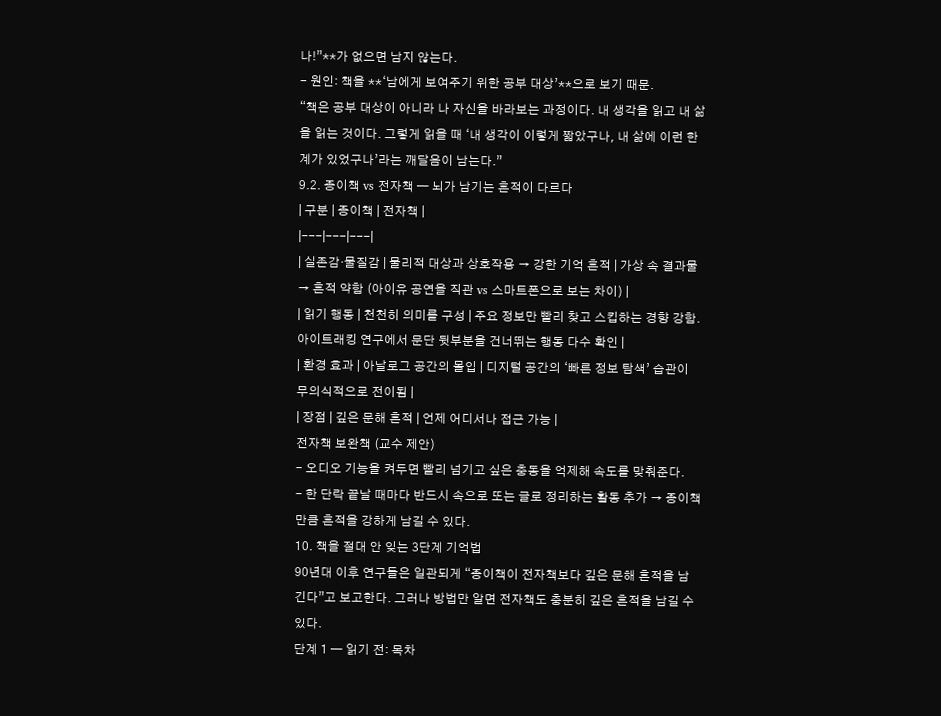나!”**가 없으면 남지 않는다.
- 원인: 책을 **‘남에게 보여주기 위한 공부 대상’**으로 보기 때문.
“책은 공부 대상이 아니라 나 자신을 바라보는 과정이다. 내 생각을 읽고 내 삶을 읽는 것이다. 그렇게 읽을 때 ‘내 생각이 이렇게 짧았구나, 내 삶에 이런 한계가 있었구나’라는 깨달음이 남는다.”
9.2. 종이책 vs 전자책 — 뇌가 남기는 흔적이 다르다
| 구분 | 종이책 | 전자책 |
|---|---|---|
| 실존감·물질감 | 물리적 대상과 상호작용 → 강한 기억 흔적 | 가상 속 결과물 → 흔적 약함 (아이유 공연을 직관 vs 스마트폰으로 보는 차이) |
| 읽기 행동 | 천천히 의미를 구성 | 주요 정보만 빨리 찾고 스킵하는 경향 강함. 아이트래킹 연구에서 문단 뒷부분을 건너뛰는 행동 다수 확인 |
| 환경 효과 | 아날로그 공간의 몰입 | 디지털 공간의 ‘빠른 정보 탐색’ 습관이 무의식적으로 전이됨 |
| 장점 | 깊은 문해 흔적 | 언제 어디서나 접근 가능 |
전자책 보완책 (교수 제안)
- 오디오 기능을 켜두면 빨리 넘기고 싶은 충동을 억제해 속도를 맞춰준다.
- 한 단락 끝날 때마다 반드시 속으로 또는 글로 정리하는 활동 추가 → 종이책만큼 흔적을 강하게 남길 수 있다.
10. 책을 절대 안 잊는 3단계 기억법
90년대 이후 연구들은 일관되게 “종이책이 전자책보다 깊은 문해 흔적을 남긴다”고 보고한다. 그러나 방법만 알면 전자책도 충분히 깊은 흔적을 남길 수 있다.
단계 1 — 읽기 전: 목차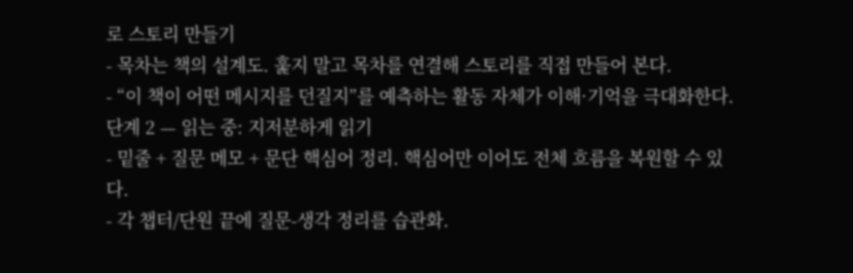로 스토리 만들기
- 목차는 책의 설계도. 훑지 말고 목차를 연결해 스토리를 직접 만들어 본다.
- “이 책이 어떤 메시지를 던질지”를 예측하는 활동 자체가 이해·기억을 극대화한다.
단계 2 — 읽는 중: 지저분하게 읽기
- 밑줄 + 질문 메모 + 문단 핵심어 정리. 핵심어만 이어도 전체 흐름을 복원할 수 있다.
- 각 챕터/단원 끝에 질문-생각 정리를 습관화.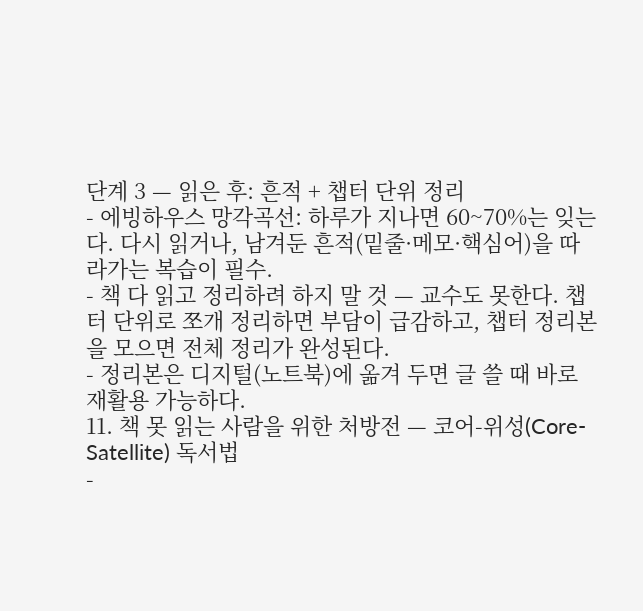단계 3 — 읽은 후: 흔적 + 챕터 단위 정리
- 에빙하우스 망각곡선: 하루가 지나면 60~70%는 잊는다. 다시 읽거나, 남겨둔 흔적(밑줄·메모·핵심어)을 따라가는 복습이 필수.
- 책 다 읽고 정리하려 하지 말 것 — 교수도 못한다. 챕터 단위로 쪼개 정리하면 부담이 급감하고, 챕터 정리본을 모으면 전체 정리가 완성된다.
- 정리본은 디지털(노트북)에 옮겨 두면 글 쓸 때 바로 재활용 가능하다.
11. 책 못 읽는 사람을 위한 처방전 — 코어-위성(Core-Satellite) 독서법
-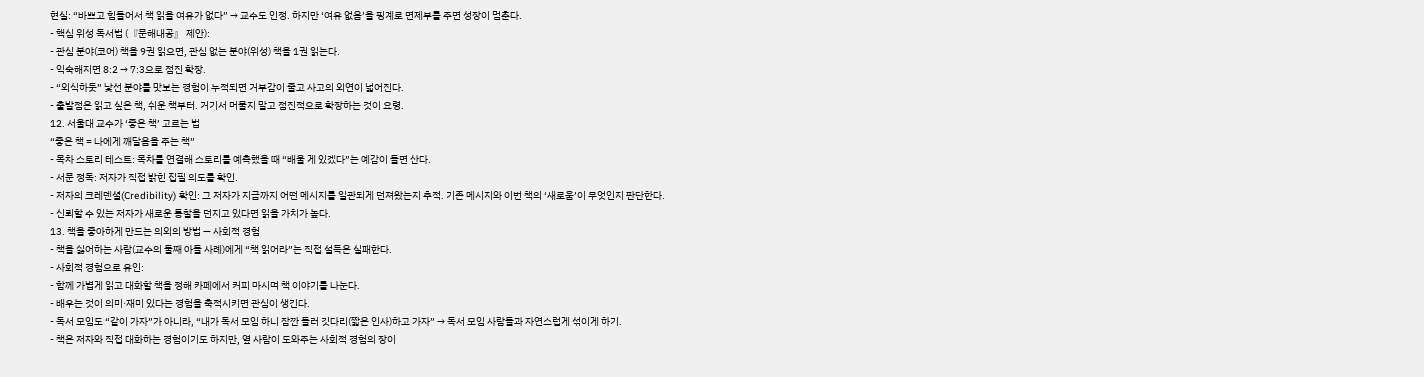현실: “바쁘고 힘들어서 책 읽을 여유가 없다” → 교수도 인정. 하지만 ‘여유 없음’을 핑계로 면제부를 주면 성장이 멈춘다.
- 핵심 위성 독서법 (『문해내공』 제안):
- 관심 분야(코어) 책을 9권 읽으면, 관심 없는 분야(위성) 책을 1권 읽는다.
- 익숙해지면 8:2 → 7:3으로 점진 확장.
- “외식하듯” 낯선 분야를 맛보는 경험이 누적되면 거부감이 줄고 사고의 외연이 넓어진다.
- 출발점은 읽고 싶은 책, 쉬운 책부터. 거기서 머물지 말고 점진적으로 확장하는 것이 요령.
12. 서울대 교수가 ‘좋은 책’ 고르는 법
“좋은 책 = 나에게 깨달음을 주는 책”
- 목차 스토리 테스트: 목차를 연결해 스토리를 예측했을 때 “배울 게 있겠다”는 예감이 들면 산다.
- 서문 정독: 저자가 직접 밝힌 집필 의도를 확인.
- 저자의 크레덴셜(Credibility) 확인: 그 저자가 지금까지 어떤 메시지를 일관되게 던져왔는지 추적. 기존 메시지와 이번 책의 ‘새로움’이 무엇인지 판단한다.
- 신뢰할 수 있는 저자가 새로운 통찰을 던지고 있다면 읽을 가치가 높다.
13. 책을 좋아하게 만드는 의외의 방법 — 사회적 경험
- 책을 싫어하는 사람(교수의 둘째 아들 사례)에게 “책 읽어라”는 직접 설득은 실패한다.
- 사회적 경험으로 유인:
- 함께 가볍게 읽고 대화할 책을 정해 카페에서 커피 마시며 책 이야기를 나눈다.
- 배우는 것이 의미·재미 있다는 경험을 축적시키면 관심이 생긴다.
- 독서 모임도 “같이 가자”가 아니라, “내가 독서 모임 하니 잠깐 들러 깃다리(짧은 인사)하고 가자” → 독서 모임 사람들과 자연스럽게 섞이게 하기.
- 책은 저자와 직접 대화하는 경험이기도 하지만, 옆 사람이 도와주는 사회적 경험의 장이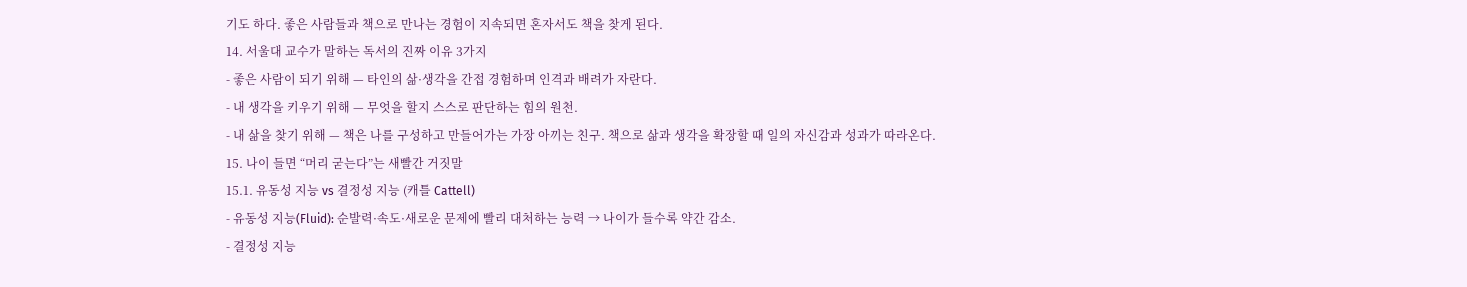기도 하다. 좋은 사람들과 책으로 만나는 경험이 지속되면 혼자서도 책을 찾게 된다.
14. 서울대 교수가 말하는 독서의 진짜 이유 3가지
- 좋은 사람이 되기 위해 — 타인의 삶·생각을 간접 경험하며 인격과 배려가 자란다.
- 내 생각을 키우기 위해 — 무엇을 할지 스스로 판단하는 힘의 원천.
- 내 삶을 찾기 위해 — 책은 나를 구성하고 만들어가는 가장 아끼는 친구. 책으로 삶과 생각을 확장할 때 일의 자신감과 성과가 따라온다.
15. 나이 들면 “머리 굳는다”는 새빨간 거짓말
15.1. 유동성 지능 vs 결정성 지능 (캐틀 Cattell)
- 유동성 지능(Fluid): 순발력·속도·새로운 문제에 빨리 대처하는 능력 → 나이가 들수록 약간 감소.
- 결정성 지능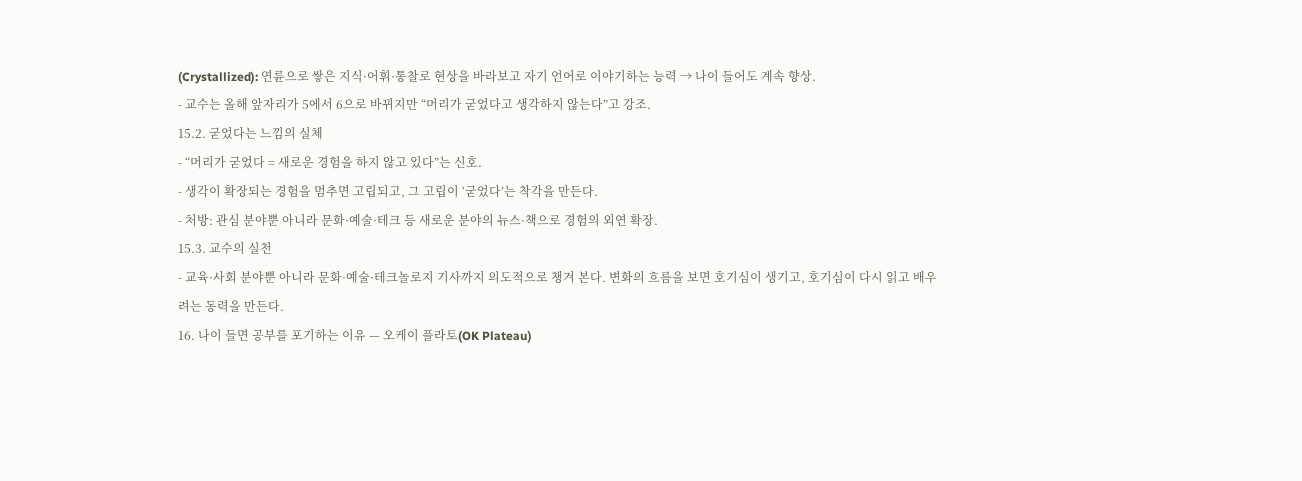(Crystallized): 연륜으로 쌓은 지식·어휘·통찰로 현상을 바라보고 자기 언어로 이야기하는 능력 → 나이 들어도 계속 향상.
- 교수는 올해 앞자리가 5에서 6으로 바뀌지만 “머리가 굳었다고 생각하지 않는다”고 강조.
15.2. 굳었다는 느낌의 실체
- “머리가 굳었다 = 새로운 경험을 하지 않고 있다”는 신호.
- 생각이 확장되는 경험을 멈추면 고립되고, 그 고립이 ‘굳었다’는 착각을 만든다.
- 처방: 관심 분야뿐 아니라 문화·예술·테크 등 새로운 분야의 뉴스·책으로 경험의 외연 확장.
15.3. 교수의 실천
- 교육·사회 분야뿐 아니라 문화·예술·테크놀로지 기사까지 의도적으로 챙겨 본다. 변화의 흐름을 보면 호기심이 생기고, 호기심이 다시 읽고 배우려는 동력을 만든다.
16. 나이 들면 공부를 포기하는 이유 — 오케이 플라토(OK Plateau)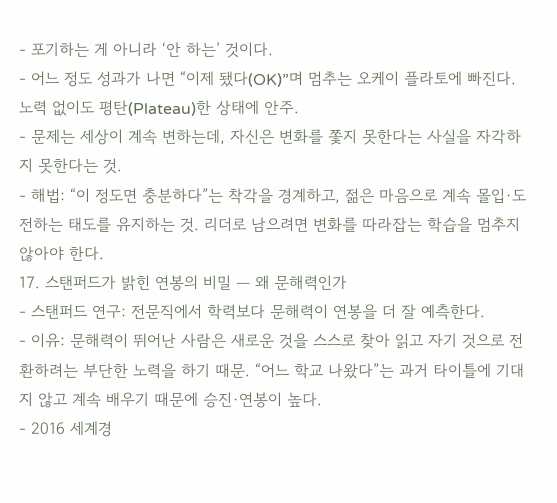- 포기하는 게 아니라 ‘안 하는’ 것이다.
- 어느 정도 성과가 나면 “이제 됐다(OK)”며 멈추는 오케이 플라토에 빠진다. 노력 없이도 평탄(Plateau)한 상태에 안주.
- 문제는 세상이 계속 변하는데, 자신은 변화를 쫓지 못한다는 사실을 자각하지 못한다는 것.
- 해법: “이 정도면 충분하다”는 착각을 경계하고, 젊은 마음으로 계속 몰입·도전하는 태도를 유지하는 것. 리더로 남으려면 변화를 따라잡는 학습을 멈추지 않아야 한다.
17. 스탠퍼드가 밝힌 연봉의 비밀 — 왜 문해력인가
- 스탠퍼드 연구: 전문직에서 학력보다 문해력이 연봉을 더 잘 예측한다.
- 이유: 문해력이 뛰어난 사람은 새로운 것을 스스로 찾아 읽고 자기 것으로 전환하려는 부단한 노력을 하기 때문. “어느 학교 나왔다”는 과거 타이틀에 기대지 않고 계속 배우기 때문에 승진·연봉이 높다.
- 2016 세계경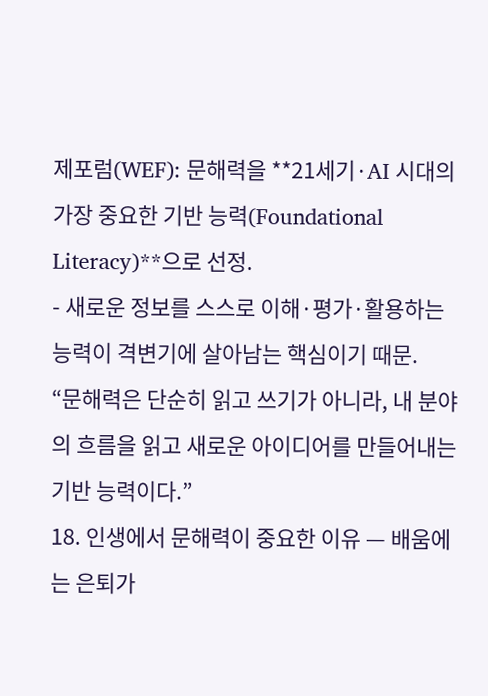제포럼(WEF): 문해력을 **21세기·AI 시대의 가장 중요한 기반 능력(Foundational Literacy)**으로 선정.
- 새로운 정보를 스스로 이해·평가·활용하는 능력이 격변기에 살아남는 핵심이기 때문.
“문해력은 단순히 읽고 쓰기가 아니라, 내 분야의 흐름을 읽고 새로운 아이디어를 만들어내는 기반 능력이다.”
18. 인생에서 문해력이 중요한 이유 — 배움에는 은퇴가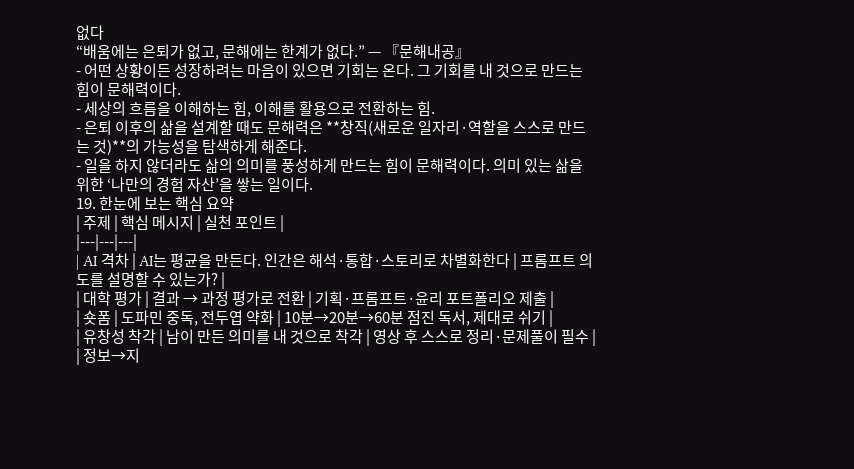없다
“배움에는 은퇴가 없고, 문해에는 한계가 없다.” — 『문해내공』
- 어떤 상황이든 성장하려는 마음이 있으면 기회는 온다. 그 기회를 내 것으로 만드는 힘이 문해력이다.
- 세상의 흐름을 이해하는 힘, 이해를 활용으로 전환하는 힘.
- 은퇴 이후의 삶을 설계할 때도 문해력은 **창직(새로운 일자리·역할을 스스로 만드는 것)**의 가능성을 탐색하게 해준다.
- 일을 하지 않더라도 삶의 의미를 풍성하게 만드는 힘이 문해력이다. 의미 있는 삶을 위한 ‘나만의 경험 자산’을 쌓는 일이다.
19. 한눈에 보는 핵심 요약
| 주제 | 핵심 메시지 | 실천 포인트 |
|---|---|---|
| AI 격차 | AI는 평균을 만든다. 인간은 해석·통합·스토리로 차별화한다 | 프롬프트 의도를 설명할 수 있는가? |
| 대학 평가 | 결과 → 과정 평가로 전환 | 기획·프롬프트·윤리 포트폴리오 제출 |
| 숏폼 | 도파민 중독, 전두엽 약화 | 10분→20분→60분 점진 독서, 제대로 쉬기 |
| 유창성 착각 | 남이 만든 의미를 내 것으로 착각 | 영상 후 스스로 정리·문제풀이 필수 |
| 정보→지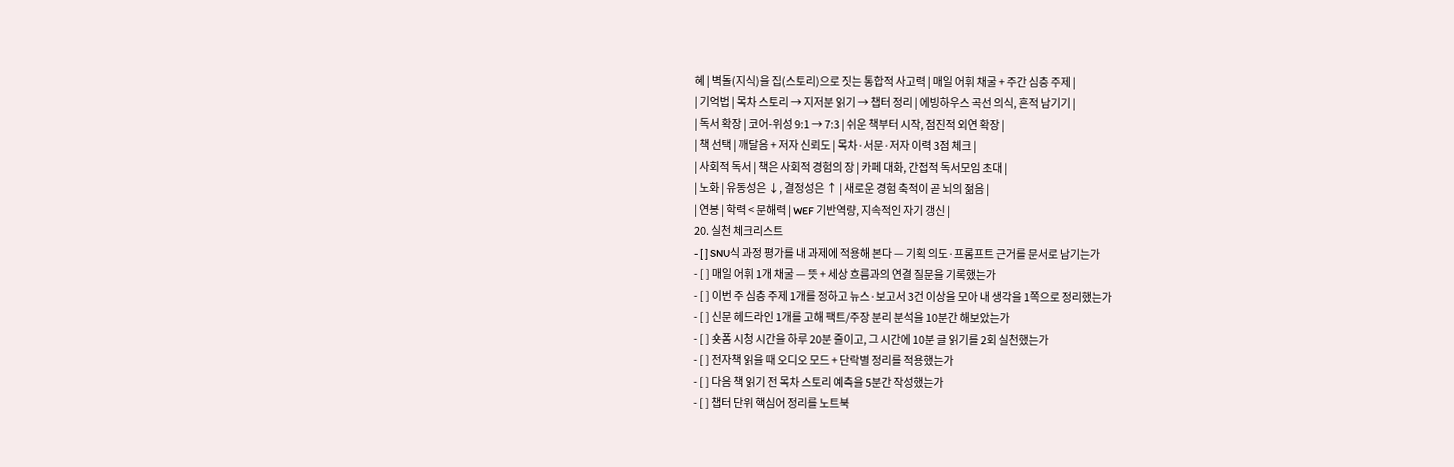혜 | 벽돌(지식)을 집(스토리)으로 짓는 통합적 사고력 | 매일 어휘 채굴 + 주간 심층 주제 |
| 기억법 | 목차 스토리 → 지저분 읽기 → 챕터 정리 | 에빙하우스 곡선 의식, 흔적 남기기 |
| 독서 확장 | 코어-위성 9:1 → 7:3 | 쉬운 책부터 시작, 점진적 외연 확장 |
| 책 선택 | 깨달음 + 저자 신뢰도 | 목차·서문·저자 이력 3점 체크 |
| 사회적 독서 | 책은 사회적 경험의 장 | 카페 대화, 간접적 독서모임 초대 |
| 노화 | 유동성은 ↓, 결정성은 ↑ | 새로운 경험 축적이 곧 뇌의 젊음 |
| 연봉 | 학력 < 문해력 | WEF 기반역량, 지속적인 자기 갱신 |
20. 실천 체크리스트
- [ ] SNU식 과정 평가를 내 과제에 적용해 본다 — 기획 의도·프롬프트 근거를 문서로 남기는가
- [ ] 매일 어휘 1개 채굴 — 뜻 + 세상 흐름과의 연결 질문을 기록했는가
- [ ] 이번 주 심층 주제 1개를 정하고 뉴스·보고서 3건 이상을 모아 내 생각을 1쪽으로 정리했는가
- [ ] 신문 헤드라인 1개를 고해 팩트/주장 분리 분석을 10분간 해보았는가
- [ ] 숏폼 시청 시간을 하루 20분 줄이고, 그 시간에 10분 글 읽기를 2회 실천했는가
- [ ] 전자책 읽을 때 오디오 모드 + 단락별 정리를 적용했는가
- [ ] 다음 책 읽기 전 목차 스토리 예측을 5분간 작성했는가
- [ ] 챕터 단위 핵심어 정리를 노트북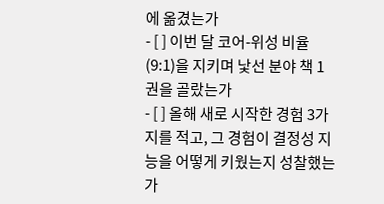에 옮겼는가
- [ ] 이번 달 코어-위성 비율(9:1)을 지키며 낯선 분야 책 1권을 골랐는가
- [ ] 올해 새로 시작한 경험 3가지를 적고, 그 경험이 결정성 지능을 어떻게 키웠는지 성찰했는가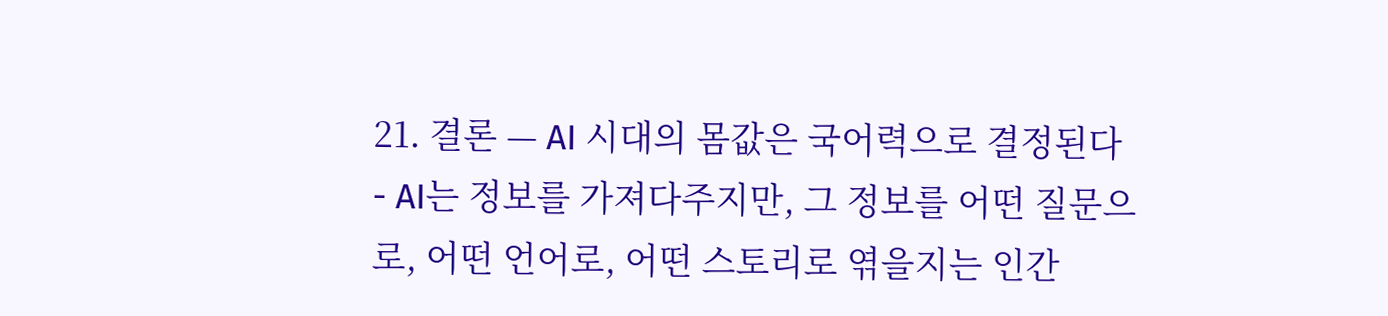21. 결론 — AI 시대의 몸값은 국어력으로 결정된다
- AI는 정보를 가져다주지만, 그 정보를 어떤 질문으로, 어떤 언어로, 어떤 스토리로 엮을지는 인간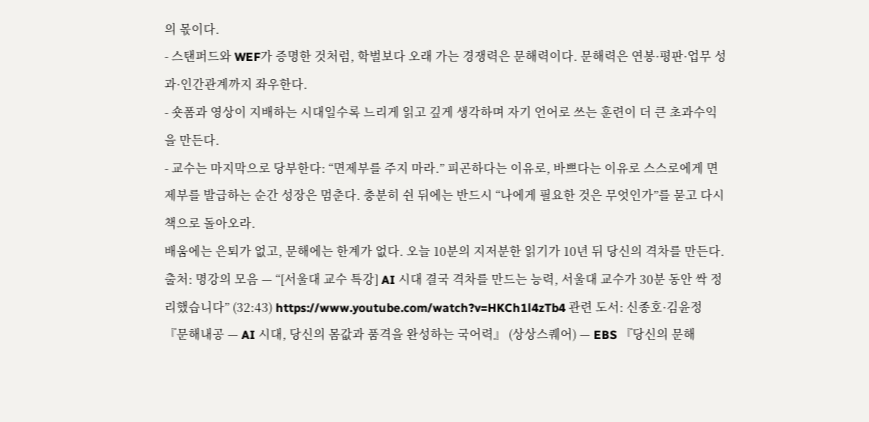의 몫이다.
- 스탠퍼드와 WEF가 증명한 것처럼, 학벌보다 오래 가는 경쟁력은 문해력이다. 문해력은 연봉·평판·업무 성과·인간관계까지 좌우한다.
- 숏폼과 영상이 지배하는 시대일수록 느리게 읽고 깊게 생각하며 자기 언어로 쓰는 훈련이 더 큰 초과수익을 만든다.
- 교수는 마지막으로 당부한다: “면제부를 주지 마라.” 피곤하다는 이유로, 바쁘다는 이유로 스스로에게 면제부를 발급하는 순간 성장은 멈춘다. 충분히 쉰 뒤에는 반드시 “나에게 필요한 것은 무엇인가”를 묻고 다시 책으로 돌아오라.
배움에는 은퇴가 없고, 문해에는 한계가 없다. 오늘 10분의 지저분한 읽기가 10년 뒤 당신의 격차를 만든다.
출처: 명강의 모음 — “[서울대 교수 특강] AI 시대 결국 격차를 만드는 능력, 서울대 교수가 30분 동안 싹 정리했습니다” (32:43) https://www.youtube.com/watch?v=HKCh1l4zTb4 관련 도서: 신종호·김윤정 『문해내공 — AI 시대, 당신의 몸값과 품격을 완성하는 국어력』 (상상스퀘어) — EBS 『당신의 문해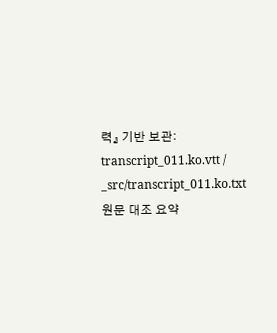력』 기반 보관: transcript_011.ko.vtt / _src/transcript_011.ko.txt 원문 대조 요약